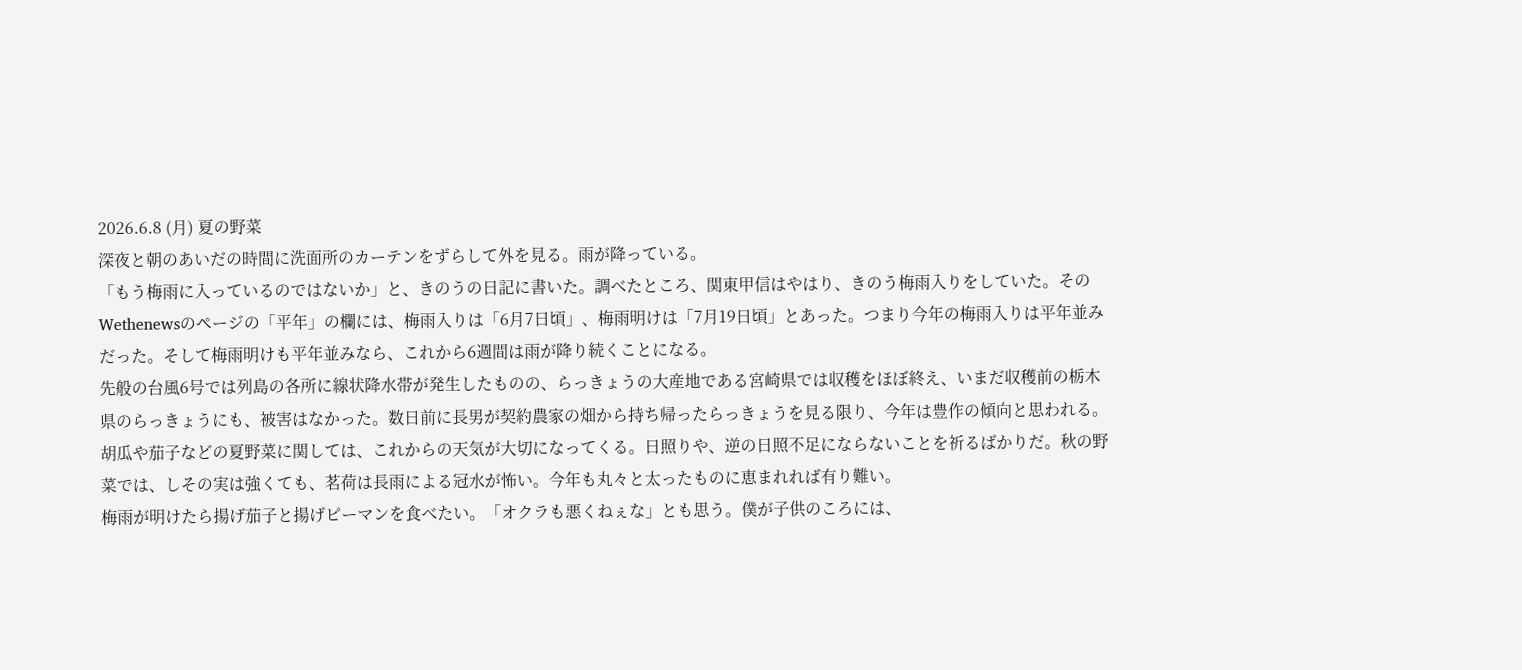2026.6.8 (月) 夏の野菜
深夜と朝のあいだの時間に洗面所のカーテンをずらして外を見る。雨が降っている。
「もう梅雨に入っているのではないか」と、きのうの日記に書いた。調べたところ、関東甲信はやはり、きのう梅雨入りをしていた。そのWethenewsのページの「平年」の欄には、梅雨入りは「6月7日頃」、梅雨明けは「7月19日頃」とあった。つまり今年の梅雨入りは平年並みだった。そして梅雨明けも平年並みなら、これから6週間は雨が降り続くことになる。
先般の台風6号では列島の各所に線状降水帯が発生したものの、らっきょうの大産地である宮崎県では収穫をほぼ終え、いまだ収穫前の栃木県のらっきょうにも、被害はなかった。数日前に長男が契約農家の畑から持ち帰ったらっきょうを見る限り、今年は豊作の傾向と思われる。
胡瓜や茄子などの夏野菜に関しては、これからの天気が大切になってくる。日照りや、逆の日照不足にならないことを祈るばかりだ。秋の野菜では、しその実は強くても、茗荷は長雨による冠水が怖い。今年も丸々と太ったものに恵まれれば有り難い。
梅雨が明けたら揚げ茄子と揚げピーマンを食べたい。「オクラも悪くねぇな」とも思う。僕が子供のころには、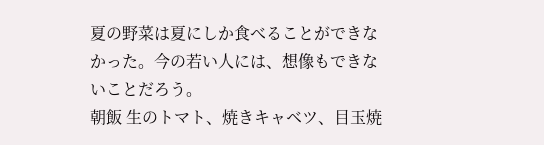夏の野菜は夏にしか食べることができなかった。今の若い人には、想像もできないことだろう。
朝飯 生のトマト、焼きキャベツ、目玉焼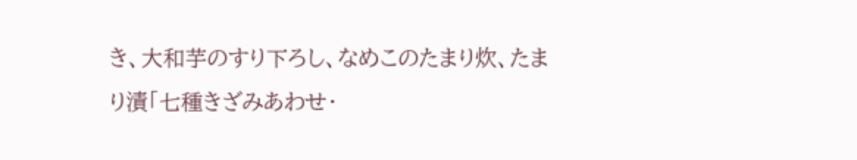き、大和芋のすり下ろし、なめこのたまり炊、たまり漬「七種きざみあわせ・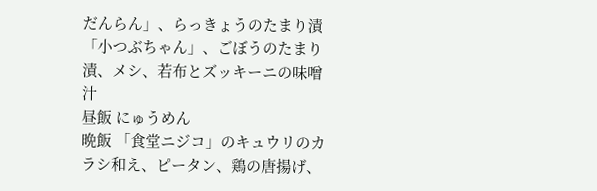だんらん」、らっきょうのたまり漬「小つぶちゃん」、ごぼうのたまり漬、メシ、若布とズッキーニの味噌汁
昼飯 にゅうめん
晩飯 「食堂ニジコ」のキュウリのカラシ和え、ピータン、鶏の唐揚げ、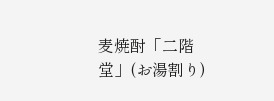麦焼酎「二階堂」(お湯割り)